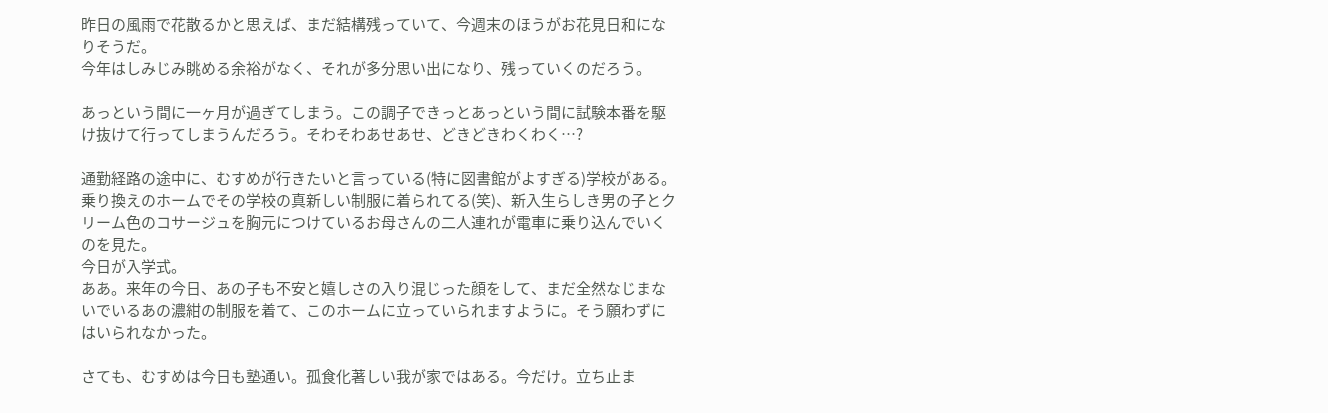昨日の風雨で花散るかと思えば、まだ結構残っていて、今週末のほうがお花見日和になりそうだ。
今年はしみじみ眺める余裕がなく、それが多分思い出になり、残っていくのだろう。

あっという間に一ヶ月が過ぎてしまう。この調子できっとあっという間に試験本番を駆け抜けて行ってしまうんだろう。そわそわあせあせ、どきどきわくわく…?

通勤経路の途中に、むすめが行きたいと言っている(特に図書館がよすぎる)学校がある。乗り換えのホームでその学校の真新しい制服に着られてる(笑)、新入生らしき男の子とクリーム色のコサージュを胸元につけているお母さんの二人連れが電車に乗り込んでいくのを見た。
今日が入学式。
ああ。来年の今日、あの子も不安と嬉しさの入り混じった顔をして、まだ全然なじまないでいるあの濃紺の制服を着て、このホームに立っていられますように。そう願わずにはいられなかった。

さても、むすめは今日も塾通い。孤食化著しい我が家ではある。今だけ。立ち止ま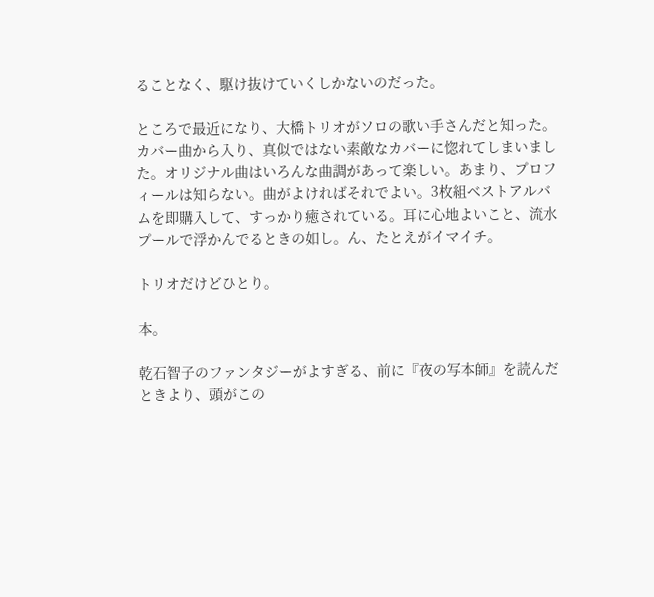ることなく、駆け抜けていくしかないのだった。

ところで最近になり、大橋トリオがソロの歌い手さんだと知った。カバー曲から入り、真似ではない素敵なカバーに惚れてしまいました。オリジナル曲はいろんな曲調があって楽しい。あまり、プロフィールは知らない。曲がよければそれでよい。3枚組ベストアルバムを即購入して、すっかり癒されている。耳に心地よいこと、流水プールで浮かんでるときの如し。ん、たとえがイマイチ。

トリオだけどひとり。

本。

乾石智子のファンタジーがよすぎる、前に『夜の写本師』を読んだときより、頭がこの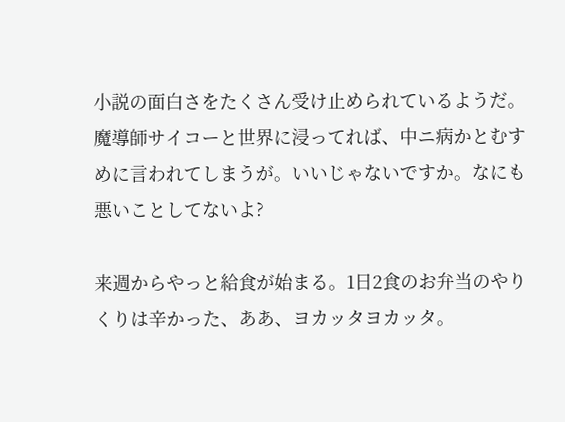小説の面白さをたくさん受け止められているようだ。
魔導師サイコーと世界に浸ってれば、中ニ病かとむすめに言われてしまうが。いいじゃないですか。なにも悪いことしてないよ?

来週からやっと給食が始まる。1日2食のお弁当のやりくりは辛かった、ああ、ヨカッタヨカッタ。